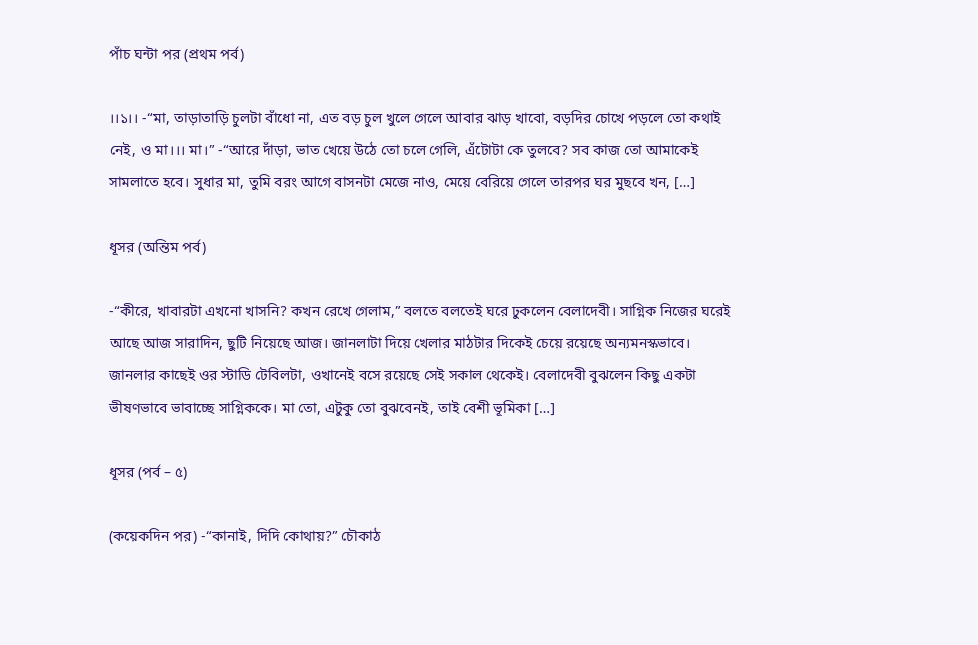পাঁচ ঘন্টা পর (প্রথম পর্ব)

।।১।। -“মা, তাড়াতাড়ি চুলটা বাঁধো না, এত বড় চুল খুলে গেলে আবার ঝাড় খাবো, বড়দির চোখে পড়লে তো কথাই নেই, ও মা।।। মা।” -“আরে দাঁড়া, ভাত খেয়ে উঠে তো চলে গেলি, এঁটোটা কে তুলবে? সব কাজ তো আমাকেই সামলাতে হবে। সুধার মা, তুমি বরং আগে বাসনটা মেজে নাও, মেয়ে বেরিয়ে গেলে তারপর ঘর মুছবে খন, […]

ধূসর (অন্তিম পর্ব)

-“কীরে, খাবারটা এখনো খাসনি? কখন রেখে গেলাম,” বলতে বলতেই ঘরে ঢুকলেন বেলাদেবী। সাগ্নিক নিজের ঘরেই আছে আজ সারাদিন, ছুটি নিয়েছে আজ। জানলাটা দিয়ে খেলার মাঠটার দিকেই চেয়ে রয়েছে অন্যমনস্কভাবে। জানলার কাছেই ওর স্টাডি টেবিলটা, ওখানেই বসে রয়েছে সেই সকাল থেকেই। বেলাদেবী বুঝলেন কিছু একটা ভীষণভাবে ভাবাচ্ছে সাগ্নিককে। মা তো, এটুকু তো বুঝবেনই, তাই বেশী ভূমিকা […]

ধূসর (পর্ব – ৫)

(কয়েকদিন পর) -“কানাই, দিদি কোথায়?” চৌকাঠ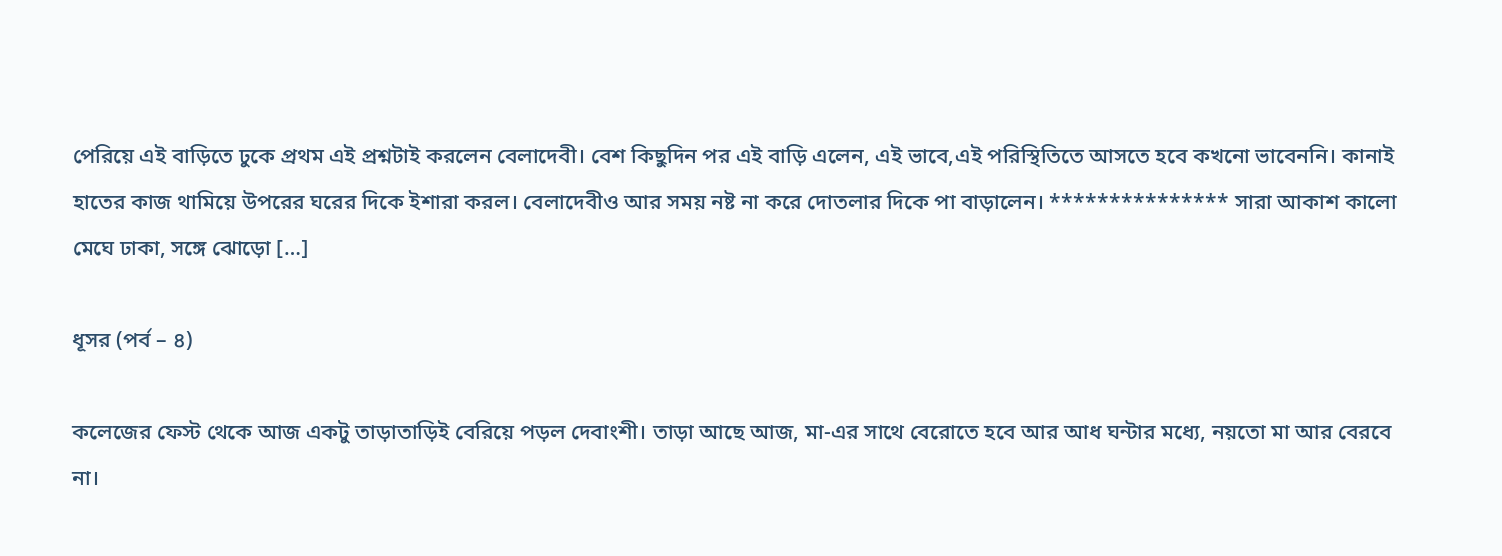পেরিয়ে এই বাড়িতে ঢুকে প্রথম এই প্রশ্নটাই করলেন বেলাদেবী। বেশ কিছুদিন পর এই বাড়ি এলেন, এই ভাবে,এই পরিস্থিতিতে আসতে হবে কখনো ভাবেননি। কানাই হাতের কাজ থামিয়ে উপরের ঘরের দিকে ইশারা করল। বেলাদেবীও আর সময় নষ্ট না করে দোতলার দিকে পা বাড়ালেন। *************** সারা আকাশ কালো মেঘে ঢাকা, সঙ্গে ঝোড়ো […]

ধূসর (পর্ব – ৪)

কলেজের ফেস্ট থেকে আজ একটু তাড়াতাড়িই বেরিয়ে পড়ল দেবাংশী। তাড়া আছে আজ, মা-এর সাথে বেরোতে হবে আর আধ ঘন্টার মধ্যে, নয়তো মা আর বেরবে না।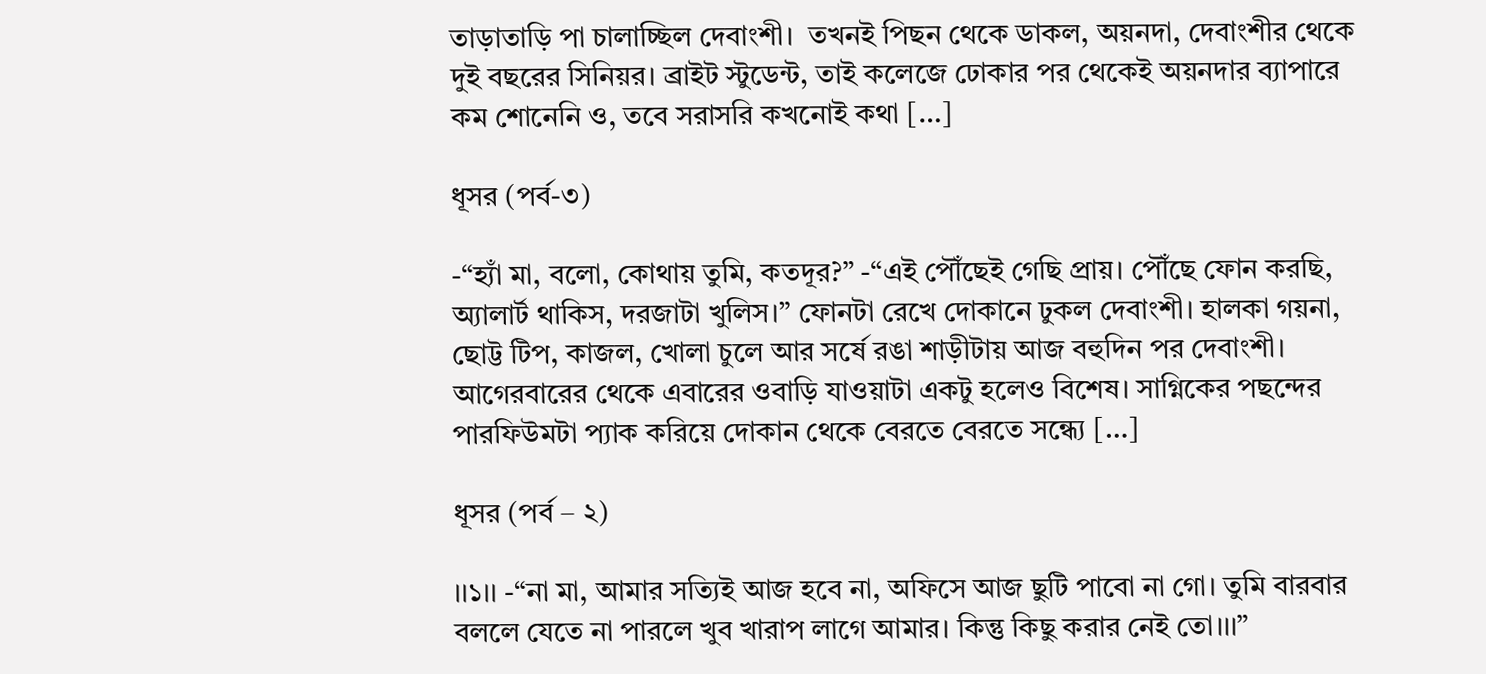তাড়াতাড়ি পা চালাচ্ছিল দেবাংশী।  তখনই পিছন থেকে ডাকল, অয়নদা, দেবাংশীর থেকে দুই বছরের সিনিয়র। ব্রাইট স্টুডেন্ট, তাই কলেজে ঢোকার পর থেকেই অয়নদার ব্যাপারে কম শোনেনি ও, তবে সরাসরি কখনোই কথা […]

ধূসর (পর্ব-৩)

-“হ্যাঁ মা, বলো, কোথায় তুমি, কতদূর?” -“এই পৌঁছেই গেছি প্রায়। পৌঁছে ফোন করছি, অ্যালার্ট থাকিস, দরজাটা খুলিস।” ফোনটা রেখে দোকানে ঢুকল দেবাংশী। হালকা গয়না, ছোট্ট টিপ, কাজল, খোলা চুলে আর সর্ষে রঙা শাড়ীটায় আজ বহুদিন পর দেবাংশী। আগেরবারের থেকে এবারের ওবাড়ি যাওয়াটা একটু হলেও বিশেষ। সাগ্নিকের পছন্দের পারফিউমটা প্যাক করিয়ে দোকান থেকে বেরতে বেরতে সন্ধ্যে […]

ধূসর (পর্ব – ২)

।।১।। -“না মা, আমার সত্যিই আজ হবে না, অফিসে আজ ছুটি পাবো না গো। তুমি বারবার বললে যেতে না পারলে খুব খারাপ লাগে আমার। কিন্তু কিছু করার নেই তো।।।”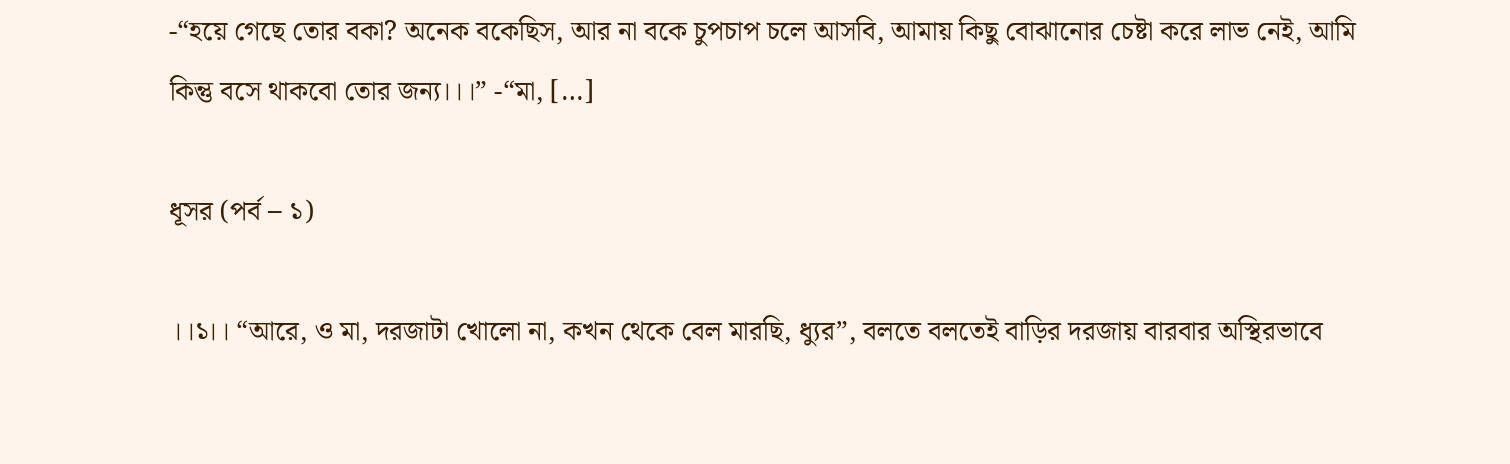-“হয়ে গেছে তোর বকা? অনেক বকেছিস, আর না বকে চুপচাপ চলে আসবি, আমায় কিছু বোঝানোর চেষ্টা করে লাভ নেই, আমি কিন্তু বসে থাকবো তোর জন্য।।।” -“মা, […]

ধূসর (পর্ব – ১)

।।১।। “আরে, ও মা, দরজাটা খোলো না, কখন থেকে বেল মারছি, ধ্যুর”, বলতে বলতেই বাড়ির দরজায় বারবার অস্থিরভাবে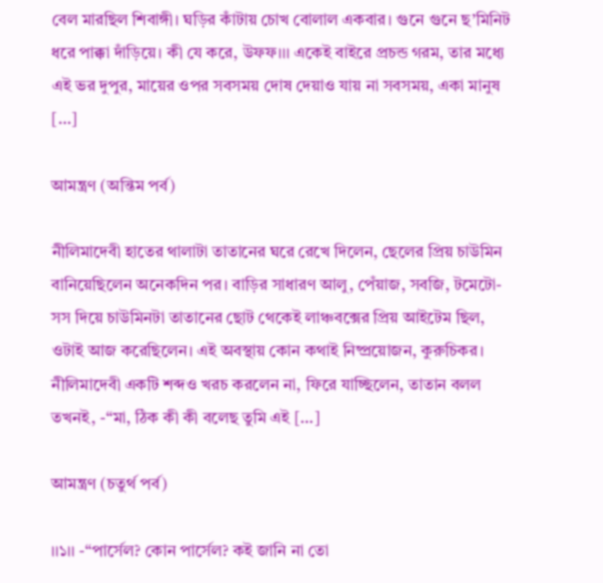বেল মারছিল শিবাঙ্গী। ঘড়ির কাঁটায় চোখ বোলাল একবার। গুনে গুনে ছ’মিনিট ধরে পাক্কা দাঁড়িয়ে। কী যে করে, উফফ।।। একেই বাইরে প্রচন্ড গরম, তার মধ্যে এই ভর দুপুর, মায়ের ওপর সবসময় দোষ দেয়াও যায় না সবসময়, একা মানুষ […]

আমন্ত্রণ (অন্তিম পর্ব)

নীলিমাদেবী হাতের থালাটা তাতানের ঘরে রেখে দিলেন, ছেলের প্রিয় চাউমিন বানিয়েছিলেন অনেকদিন পর। বাড়ির সাধারণ আলু, পেঁয়াজ, সবজি, টমেটো-সস দিয়ে চাউমিনটা তাতানের ছোট থেকেই লাঞ্চবক্সের প্রিয় আইটেম ছিল, ওটাই আজ করেছিলেন। এই অবস্থায় কোন কথাই নিষ্প্রয়োজন, কুরুচিকর। নীলিমাদেবী একটি শব্দও খরচ করলেন না, ফিরে যাচ্ছিলেন, তাতান বলল তখনই, -“মা, ঠিক কী কী বলেছ তুমি এই […]

আমন্ত্রণ (চতুর্থ পর্ব)

।।১।। -“পার্সেল? কোন পার্সেল? কই জানি না তো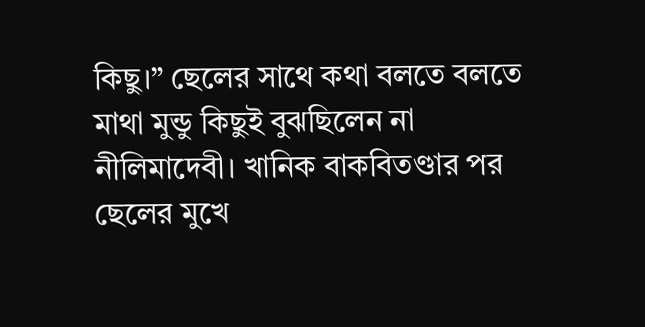কিছু।” ছেলের সাথে কথা বলতে বলতে মাথা মুন্ডু কিছুই বুঝছিলেন না নীলিমাদেবী। খানিক বাকবিতণ্ডার পর ছেলের মুখে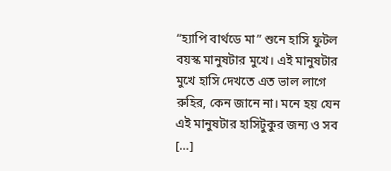“হ্যাপি বার্থডে মা” শুনে হাসি ফুটল বয়স্ক মানুষটার মুখে। এই মানুষটার মুখে হাসি দেখতে এত ভাল লাগে রুহির, কেন জানে না। মনে হয় যেন এই মানুষটার হাসিটুকুর জন্য ও সব […]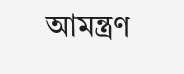আমন্ত্রণ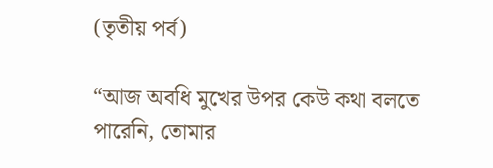(তৃতীয় পর্ব)

“আজ অবধি মুখের উপর কেউ কথা বলতে পারেনি, তোমার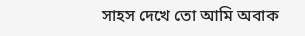সাহস দেখে তো আমি অবাক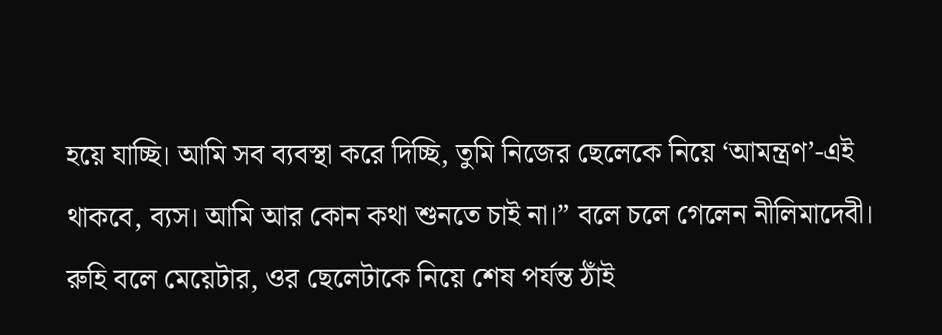হয়ে যাচ্ছি। আমি সব ব্যবস্থা করে দিচ্ছি, তুমি নিজের ছেলেকে নিয়ে ‘আমন্ত্রণ’-এই থাকবে, ব্যস। আমি আর কোন কথা শুনতে চাই না।” বলে চলে গেলেন নীলিমাদেবী। রুহি বলে মেয়েটার, ওর ছেলেটাকে নিয়ে শেষ পর্যন্ত ঠাঁই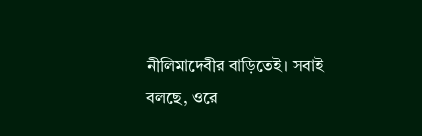নীলিমাদেবীর বাড়িতেই। সবাই বলছে, ওরে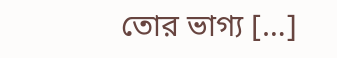তোর ভাগ্য […]